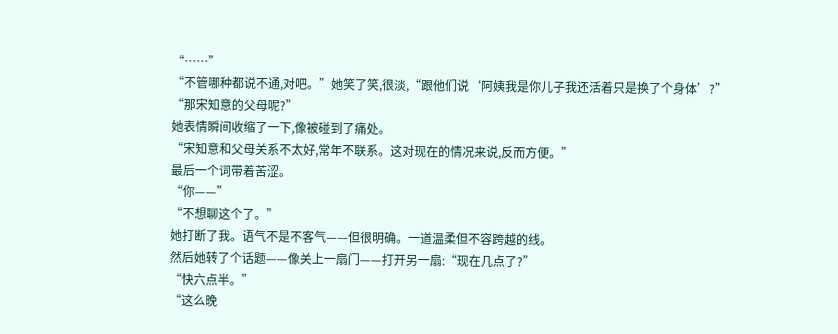“……”
“不管哪种都说不通,对吧。”她笑了笑,很淡,“跟他们说‘阿姨我是你儿子我还活着只是换了个身体’?”
“那宋知意的父母呢?”
她表情瞬间收缩了一下,像被碰到了痛处。
“宋知意和父母关系不太好,常年不联系。这对现在的情况来说,反而方便。”
最后一个词带着苦涩。
“你——”
“不想聊这个了。”
她打断了我。语气不是不客气——但很明确。一道温柔但不容跨越的线。
然后她转了个话题——像关上一扇门——打开另一扇:“现在几点了?”
“快六点半。”
“这么晚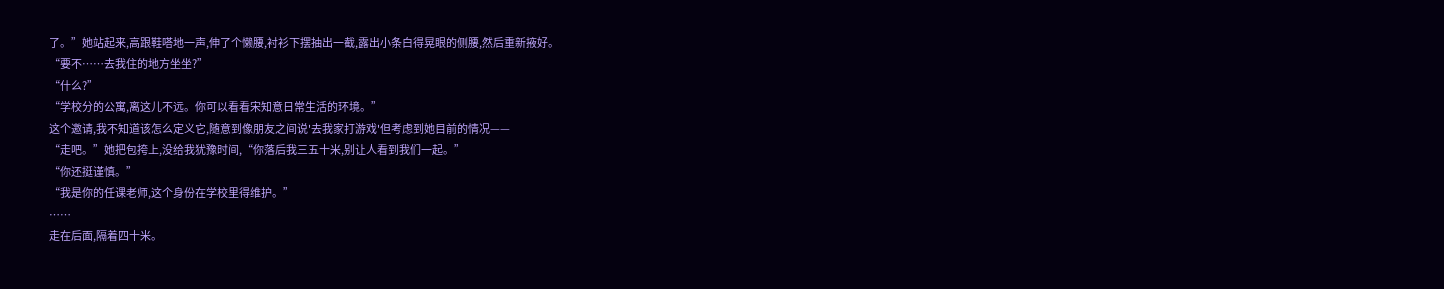了。”她站起来,高跟鞋嗒地一声,伸了个懒腰,衬衫下摆抽出一截,露出小条白得晃眼的侧腰,然后重新掖好。
“要不……去我住的地方坐坐?”
“什么?”
“学校分的公寓,离这儿不远。你可以看看宋知意日常生活的环境。”
这个邀请,我不知道该怎么定义它,随意到像朋友之间说'去我家打游戏'但考虑到她目前的情况——
“走吧。”她把包挎上,没给我犹豫时间,“你落后我三五十米,别让人看到我们一起。”
“你还挺谨慎。”
“我是你的任课老师,这个身份在学校里得维护。”
……
走在后面,隔着四十米。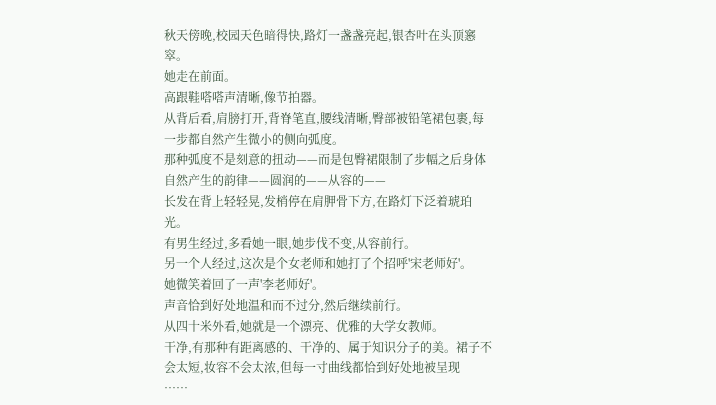秋天傍晚,校园天色暗得快,路灯一盏盏亮起,银杏叶在头顶窸窣。
她走在前面。
高跟鞋嗒嗒声清晰,像节拍器。
从背后看,肩膀打开,背脊笔直,腰线清晰,臀部被铅笔裙包裹,每一步都自然产生微小的侧向弧度。
那种弧度不是刻意的扭动——而是包臀裙限制了步幅之后身体自然产生的韵律——圆润的——从容的——
长发在背上轻轻晃,发梢停在肩胛骨下方,在路灯下泛着琥珀光。
有男生经过,多看她一眼,她步伐不变,从容前行。
另一个人经过,这次是个女老师和她打了个招呼'宋老师好'。
她微笑着回了一声'李老师好'。
声音恰到好处地温和而不过分,然后继续前行。
从四十米外看,她就是一个漂亮、优雅的大学女教师。
干净,有那种有距离感的、干净的、属于知识分子的美。裙子不会太短,妆容不会太浓,但每一寸曲线都恰到好处地被呈现
……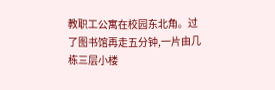教职工公寓在校园东北角。过了图书馆再走五分钟,一片由几栋三层小楼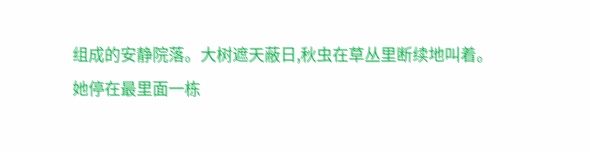组成的安静院落。大树遮天蔽日,秋虫在草丛里断续地叫着。
她停在最里面一栋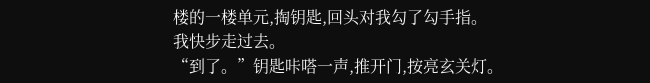楼的一楼单元,掏钥匙,回头对我勾了勾手指。
我快步走过去。
“到了。”钥匙咔嗒一声,推开门,按亮玄关灯。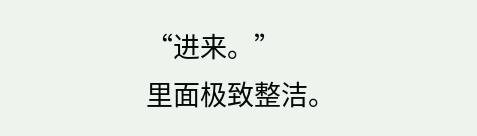“进来。”
里面极致整洁。